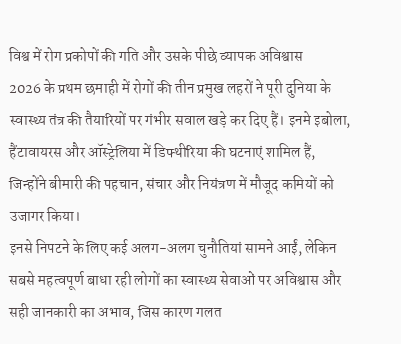विश्व में रोग प्रकोपों की गति और उसके पीछे व्यापक अविश्वास
2026 के प्रथम छमाही में रोगों की तीन प्रमुख लहरों ने पूरी दुनिया के स्वास्थ्य तंत्र की तैयारियों पर गंभीर सवाल खड़े कर दिए हैं। इनमे इबोला, हैंटावायरस और ऑस्ट्रेलिया में डिफ्थीरिया की घटनाएं शामिल हैं, जिन्होंने बीमारी की पहचान, संचार और नियंत्रण में मौजूद कमियों को उजागर किया।
इनसे निपटने के लिए कई अलग-अलग चुनौतियां सामने आईं, लेकिन सबसे महत्वपूर्ण बाधा रही लोगों का स्वास्थ्य सेवाओं पर अविश्वास और सही जानकारी का अभाव, जिस कारण गलत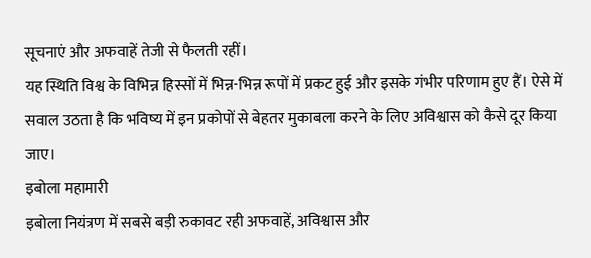सूचनाएं और अफवाहें तेजी से फैलती रहीं।
यह स्थिति विश्व के विभिन्न हिस्सों में भिन्न-भिन्न रूपों में प्रकट हुई और इसके गंभीर परिणाम हुए हैं। ऐसे में सवाल उठता है कि भविष्य में इन प्रकोपों से बेहतर मुकाबला करने के लिए अविश्वास को कैसे दूर किया जाए।
इबोला महामारी
इबोला नियंत्रण में सबसे बड़ी रुकावट रही अफवाहें, अविश्वास और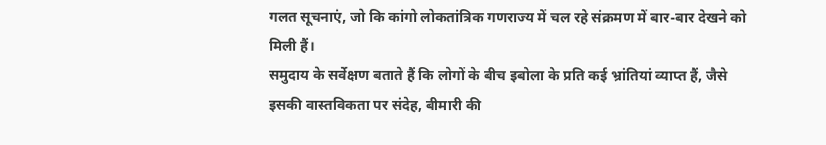गलत सूचनाएं, जो कि कांगो लोकतांत्रिक गणराज्य में चल रहे संक्रमण में बार-बार देखने को मिली हैं।
समुदाय के सर्वेक्षण बताते हैं कि लोगों के बीच इबोला के प्रति कई भ्रांतियां व्याप्त हैं, जैसे इसकी वास्तविकता पर संदेह, बीमारी की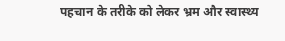पहचान के तरीके को लेकर भ्रम और स्वास्थ्य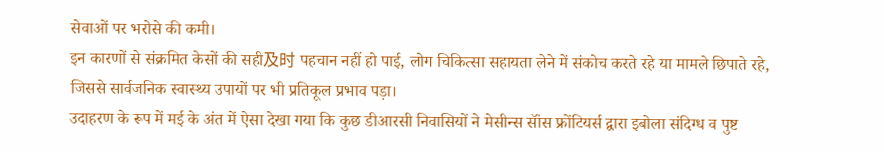सेवाओं पर भरोसे की कमी।
इन कारणों से संक्रमित केसों की सही及时 पहचान नहीं हो पाई, लोग चिकित्सा सहायता लेने में संकोच करते रहे या मामले छिपाते रहे, जिससे सार्वजनिक स्वास्थ्य उपायों पर भी प्रतिकूल प्रभाव पड़ा।
उदाहरण के रूप में मई के अंत में ऐसा देखा गया कि कुछ डीआरसी निवासियों ने मेसीन्स सॉंस फ्रोंटियर्स द्वारा इबोला संदिग्ध व पुष्ट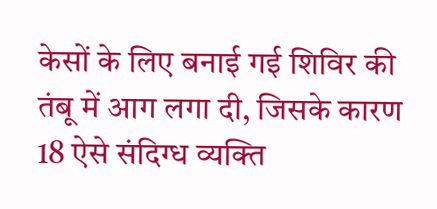केसों के लिए बनाई गई शिविर की तंबू में आग लगा दी, जिसके कारण 18 ऐसे संदिग्ध व्यक्ति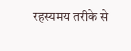रहस्यमय तरीके से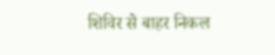शिविर से बाहर निकल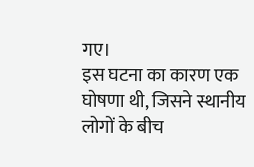गए।
इस घटना का कारण एक घोषणा थी, जिसने स्थानीय लोगों के बीच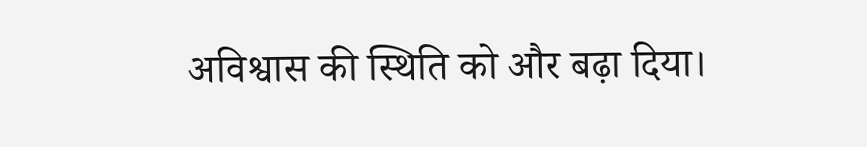अविश्वास की स्थिति को और बढ़ा दिया।